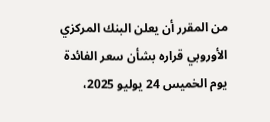من المقرر أن يعلن البنك المركزي الأوروبي قراره بشأن سعر الفائدة يوم الخميس 24 يوليو 2025،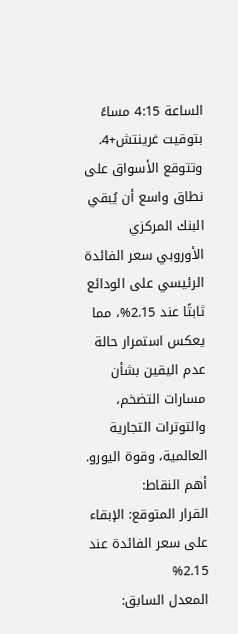الساعة 4:15 مساءً بتوقيت غرينتش+4. وتتوقع الأسواق على نطاق واسع أن يُبقي البنك المركزي الأوروبي سعر الفائدة الرئيسي على الودائع ثابتًا عند 2.15%، مما يعكس استمرار حالة عدم اليقين بشأن مسارات التضخم، والتوترات التجارية العالمية، وقوة اليورو.
أهم النقاط:
القرار المتوقع: الإبقاء على سعر الفائدة عند 2.15%
المعدل السابق: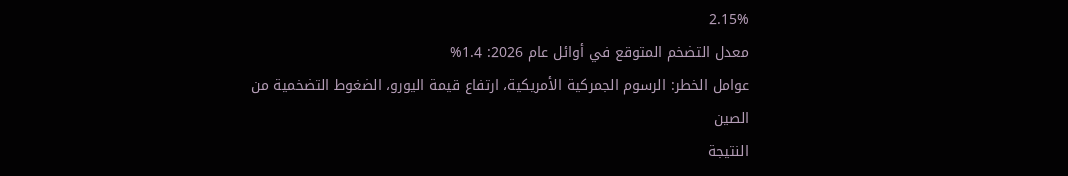2.15%
معدل التضخم المتوقع في أوائل عام 2026: 1.4%
عوامل الخطر: الرسوم الجمركية الأمريكية، ارتفاع قيمة اليورو، الضغوط التضخمية من الصين
النتيجة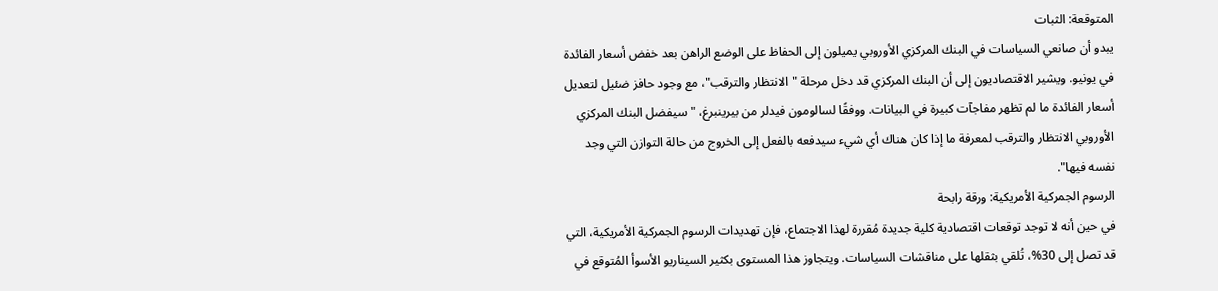المتوقعة: الثبات
يبدو أن صانعي السياسات في البنك المركزي الأوروبي يميلون إلى الحفاظ على الوضع الراهن بعد خفض أسعار الفائدة في يونيو. ويشير الاقتصاديون إلى أن البنك المركزي قد دخل مرحلة "الانتظار والترقب"، مع وجود حافز ضئيل لتعديل أسعار الفائدة ما لم تظهر مفاجآت كبيرة في البيانات. ووفقًا لسالومون فيدلر من بيرينبرغ، "سيفضل البنك المركزي الأوروبي الانتظار والترقب لمعرفة ما إذا كان هناك أي شيء سيدفعه بالفعل إلى الخروج من حالة التوازن التي وجد نفسه فيها".
الرسوم الجمركية الأمريكية: ورقة رابحة
في حين أنه لا توجد توقعات اقتصادية كلية جديدة مُقررة لهذا الاجتماع، فإن تهديدات الرسوم الجمركية الأمريكية، التي قد تصل إلى 30%، تُلقي بثقلها على مناقشات السياسات. ويتجاوز هذا المستوى بكثير السيناريو الأسوأ المُتوقع في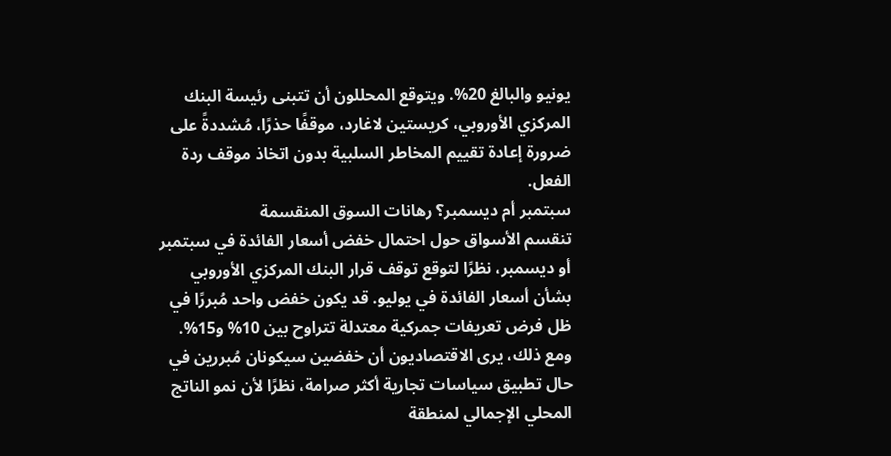يونيو والبالغ 20%. ويتوقع المحللون أن تتبنى رئيسة البنك المركزي الأوروبي، كريستين لاغارد، موقفًا حذرًا، مُشددةً على ضرورة إعادة تقييم المخاطر السلبية بدون اتخاذ موقف ردة الفعل.
سبتمبر أم ديسمبر؟ رهانات السوق المنقسمة
تنقسم الأسواق حول احتمال خفض أسعار الفائدة في سبتمبر أو ديسمبر، نظرًا لتوقع توقف قرار البنك المركزي الأوروبي بشأن أسعار الفائدة في يوليو. قد يكون خفض واحد مُبررًا في ظل فرض تعريفات جمركية معتدلة تتراوح بين 10% و15%. ومع ذلك، يرى الاقتصاديون أن خفضين سيكونان مُبررين في حال تطبيق سياسات تجارية أكثر صرامة، نظرًا لأن نمو الناتج المحلي الإجمالي لمنطقة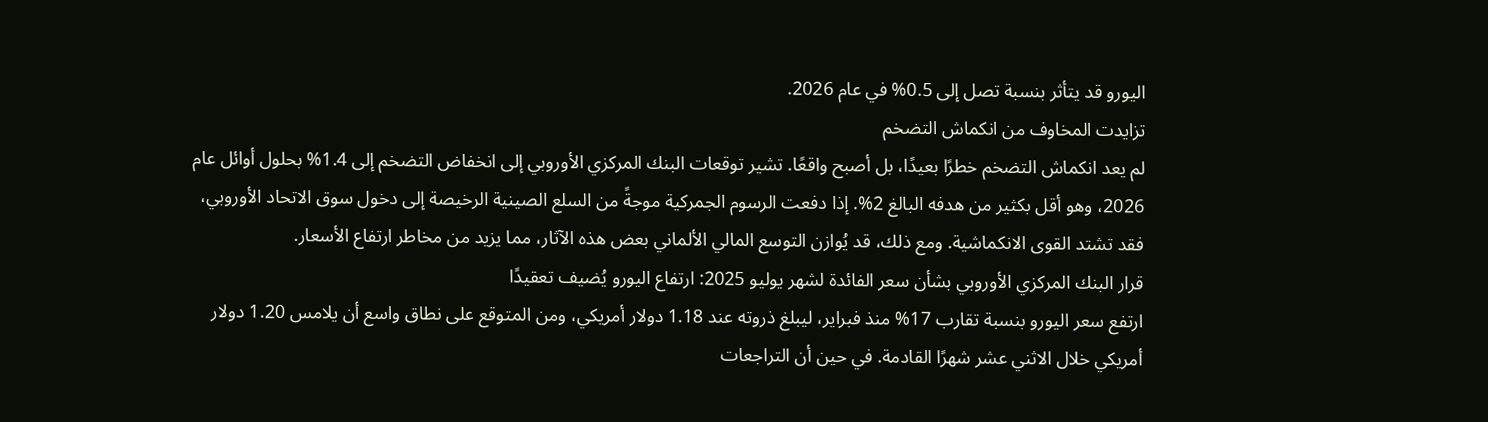اليورو قد يتأثر بنسبة تصل إلى 0.5% في عام 2026.
تزايدت المخاوف من انكماش التضخم
لم يعد انكماش التضخم خطرًا بعيدًا، بل أصبح واقعًا. تشير توقعات البنك المركزي الأوروبي إلى انخفاض التضخم إلى 1.4% بحلول أوائل عام 2026، وهو أقل بكثير من هدفه البالغ 2%. إذا دفعت الرسوم الجمركية موجةً من السلع الصينية الرخيصة إلى دخول سوق الاتحاد الأوروبي، فقد تشتد القوى الانكماشية. ومع ذلك، قد يُوازن التوسع المالي الألماني بعض هذه الآثار، مما يزيد من مخاطر ارتفاع الأسعار.
قرار البنك المركزي الأوروبي بشأن سعر الفائدة لشهر يوليو 2025: ارتفاع اليورو يُضيف تعقيدًا
ارتفع سعر اليورو بنسبة تقارب 17% منذ فبراير، ليبلغ ذروته عند 1.18 دولار أمريكي، ومن المتوقع على نطاق واسع أن يلامس 1.20 دولار أمريكي خلال الاثني عشر شهرًا القادمة. في حين أن التراجعات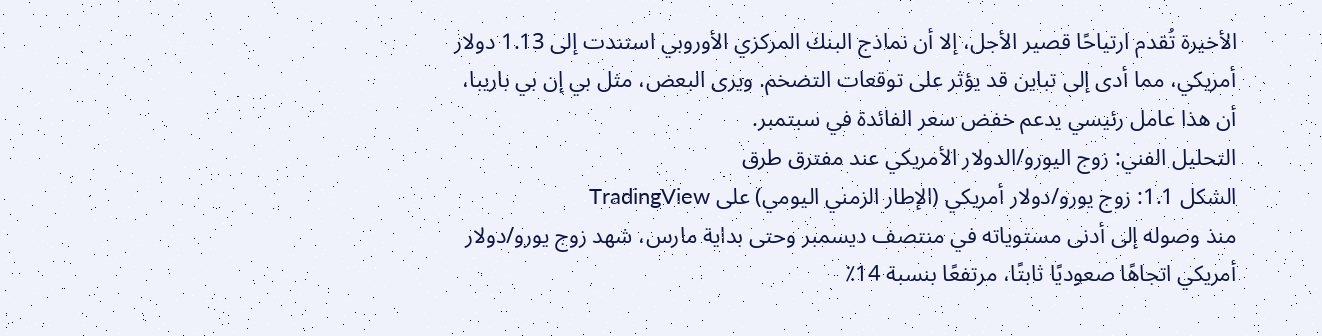الأخيرة تُقدم ارتياحًا قصير الأجل، إلا أن نماذج البنك المركزي الأوروبي استندت إلى 1.13 دولار أمريكي، مما أدى إلى تباين قد يؤثر على توقعات التضخم. ويرى البعض، مثل بي إن بي باريبا، أن هذا عامل رئيسي يدعم خفض سعر الفائدة في سبتمبر.
التحليل الفني: زوج اليورو/الدولار الأمريكي عند مفترق طرق
الشكل 1.1: زوج يورو/دولار أمريكي (الإطار الزمني اليومي) على TradingView
منذ وصوله إلى أدنى مستوياته في منتصف ديسمبر وحتى بداية مارس، شهد زوج يورو/دولار أمريكي اتجاهًا صعوديًا ثابتًا، مرتفعًا بنسبة 14٪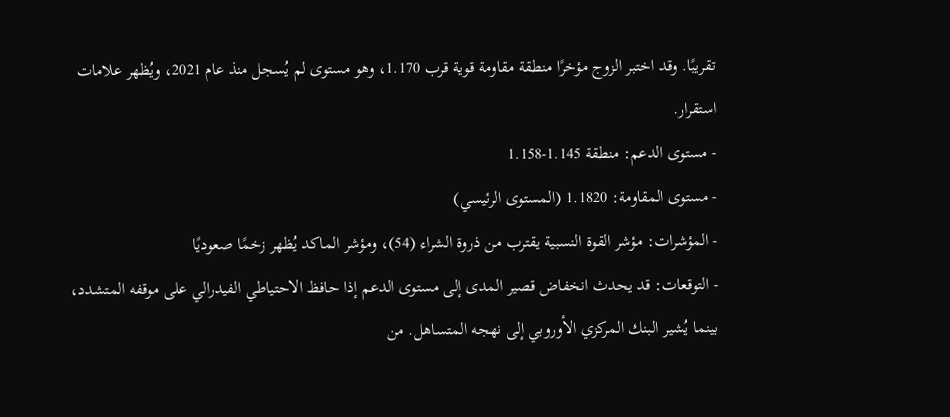تقريبًا. وقد اختبر الزوج مؤخرًا منطقة مقاومة قوية قرب 1.170، وهو مستوى لم يُسجل منذ عام 2021، ويُظهر علامات استقرار.
- مستوى الدعم: منطقة 1.145-1.158
- مستوى المقاومة: 1.1820 (المستوى الرئيسي)
- المؤشرات: مؤشر القوة النسبية يقترب من ذروة الشراء (54)، ومؤشر الماكد يُظهر زخمًا صعوديًا
- التوقعات: قد يحدث انخفاض قصير المدى إلى مستوى الدعم إذا حافظ الاحتياطي الفيدرالي على موقفه المتشدد، بينما يُشير البنك المركزي الأوروبي إلى نهجه المتساهل. من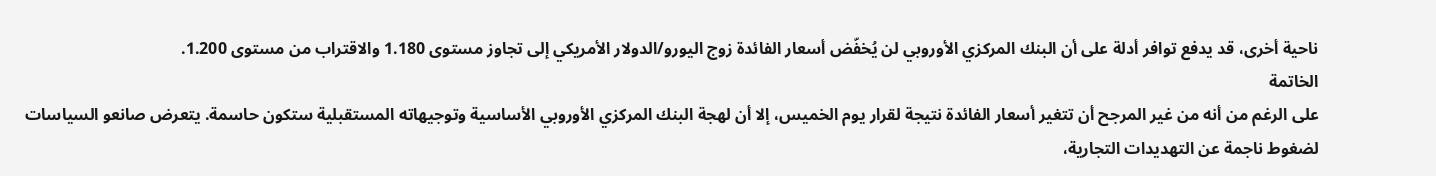ناحية أخرى، قد يدفع توافر أدلة على أن البنك المركزي الأوروبي لن يُخفّض أسعار الفائدة زوج اليورو/الدولار الأمريكي إلى تجاوز مستوى 1.180 والاقتراب من مستوى 1.200.
الخاتمة
على الرغم من أنه من غير المرجح أن تتغير أسعار الفائدة نتيجة لقرار يوم الخميس، إلا أن لهجة البنك المركزي الأوروبي الأساسية وتوجيهاته المستقبلية ستكون حاسمة. يتعرض صانعو السياسات لضغوط ناجمة عن التهديدات التجارية،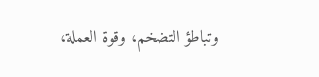وتباطؤ التضخم، وقوة العملة،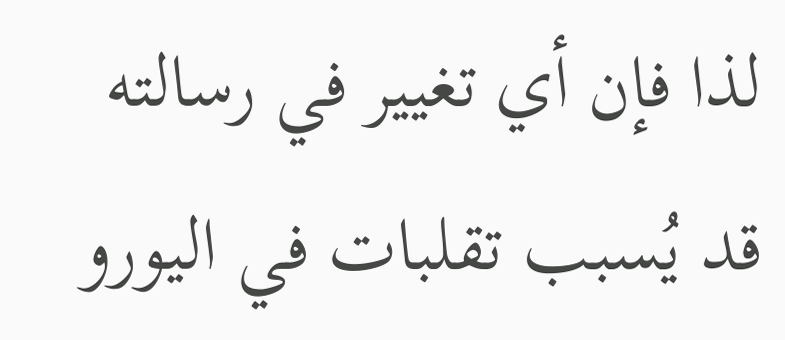لذا فإن أي تغيير في رسالته قد يُسبب تقلبات في اليورو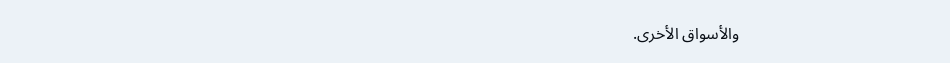والأسواق الأخرى.